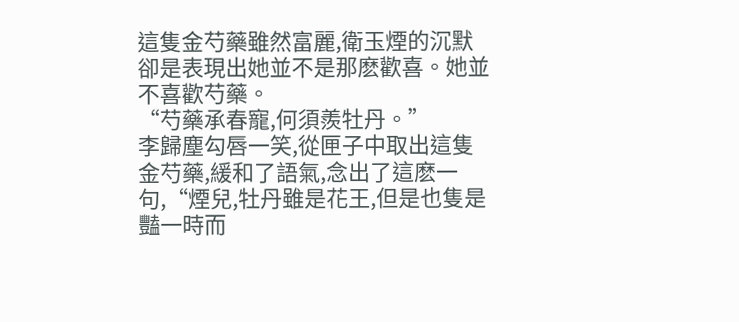這隻金芍藥雖然富麗,衛玉煙的沉默卻是表現出她並不是那麽歡喜。她並不喜歡芍藥。
“芍藥承春寵,何須羨牡丹。”
李歸塵勾唇一笑,從匣子中取出這隻金芍藥,緩和了語氣,念出了這麽一句,“煙兒,牡丹雖是花王,但是也隻是豔一時而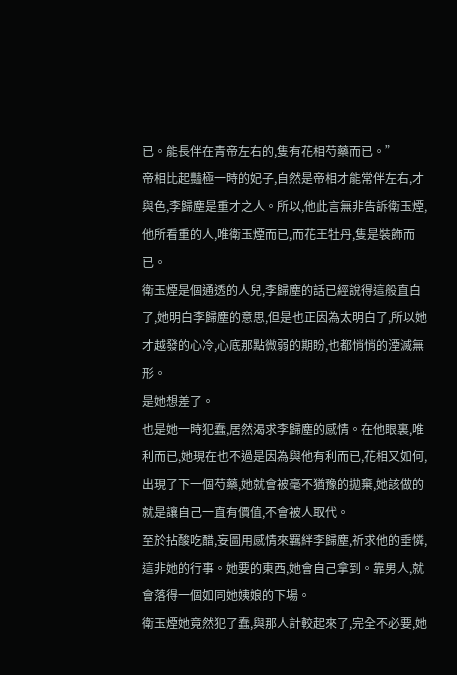已。能長伴在青帝左右的,隻有花相芍藥而已。”
帝相比起豔極一時的妃子,自然是帝相才能常伴左右,才與色,李歸塵是重才之人。所以,他此言無非告訴衛玉煙,他所看重的人,唯衛玉煙而已,而花王牡丹,隻是裝飾而已。
衛玉煙是個通透的人兒,李歸塵的話已經說得這般直白了,她明白李歸塵的意思,但是也正因為太明白了,所以她才越發的心冷,心底那點微弱的期盼,也都悄悄的湮滅無形。
是她想差了。
也是她一時犯蠢,居然渴求李歸塵的感情。在他眼裏,唯利而已,她現在也不過是因為與他有利而已,花相又如何,出現了下一個芍藥,她就會被毫不猶豫的拋棄,她該做的就是讓自己一直有價值,不會被人取代。
至於拈酸吃醋,妄圖用感情來羈絆李歸塵,祈求他的垂憐,這非她的行事。她要的東西,她會自己拿到。靠男人,就會落得一個如同她姨娘的下場。
衛玉煙她竟然犯了蠢,與那人計較起來了,完全不必要,她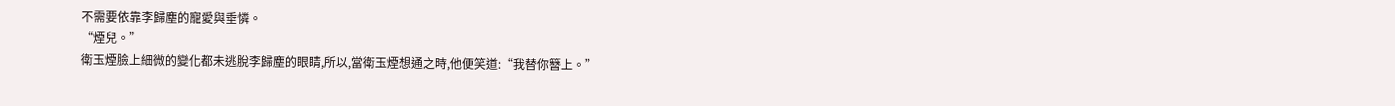不需要依靠李歸塵的寵愛與垂憐。
“煙兒。”
衛玉煙臉上細微的變化都未逃脫李歸塵的眼睛,所以,當衛玉煙想通之時,他便笑道:“我替你簪上。”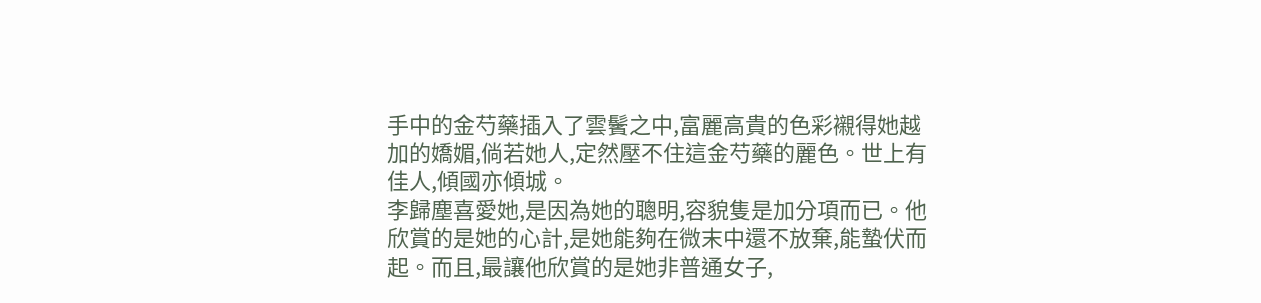手中的金芍藥插入了雲鬢之中,富麗高貴的色彩襯得她越加的嬌媚,倘若她人,定然壓不住這金芍藥的麗色。世上有佳人,傾國亦傾城。
李歸塵喜愛她,是因為她的聰明,容貌隻是加分項而已。他欣賞的是她的心計,是她能夠在微末中還不放棄,能蟄伏而起。而且,最讓他欣賞的是她非普通女子,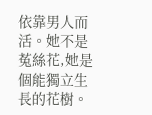依靠男人而活。她不是菟絲花,她是個能獨立生長的花樹。